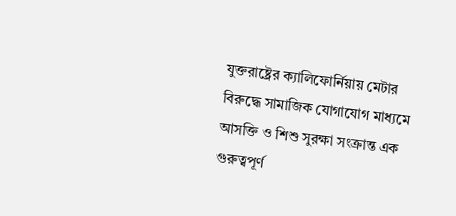যুক্তরাষ্ট্রের ক্যালিফোর্নিয়ায় মেটার বিরুদ্ধে সামাজিক যোগাযোগ মাধ্যমে আসক্তি ও শিশু সুরক্ষা সংক্রান্ত এক গুরুত্বপূর্ণ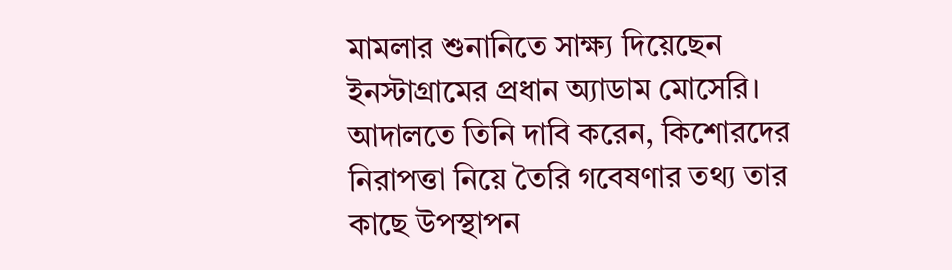মামলার শুনানিতে সাক্ষ্য দিয়েছেন ইনস্টাগ্রামের প্রধান অ্যাডাম মোসেরি। আদালতে তিনি দাবি করেন, কিশোরদের নিরাপত্তা নিয়ে তৈরি গবেষণার তথ্য তার কাছে উপস্থাপন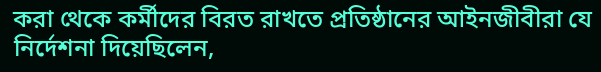করা থেকে কর্মীদের বিরত রাখতে প্রতিষ্ঠানের আইনজীবীরা যে নির্দেশনা দিয়েছিলেন,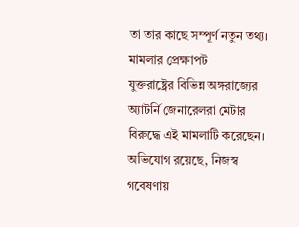তা তার কাছে সম্পূর্ণ নতুন তথ্য।
মামলার প্রেক্ষাপট
যুক্তরাষ্ট্রের বিভিন্ন অঙ্গরাজ্যের অ্যাটর্নি জেনারেলরা মেটার বিরুদ্ধে এই মামলাটি করেছেন। অভিযোগ রয়েছে, নিজস্ব গবেষণায়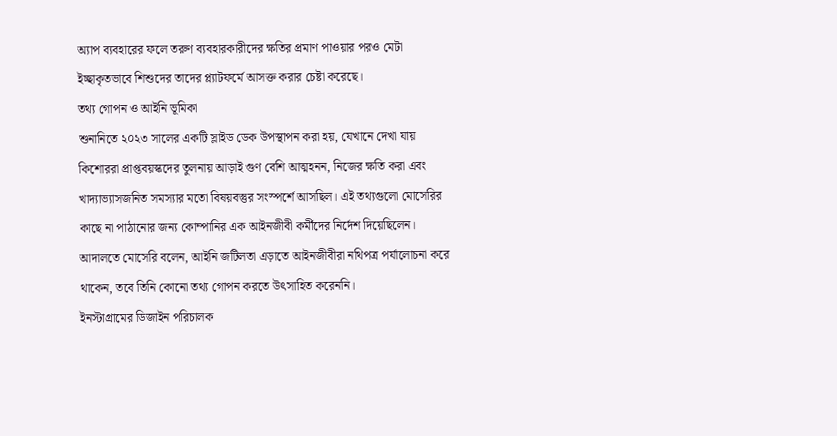অ্যাপ ব্যবহারের ফলে তরুণ ব্যবহারকারীদের ক্ষতির প্রমাণ পাওয়ার পরও মেটা ইচ্ছাকৃতভাবে শিশুদের তাদের প্ল্যাটফর্মে আসক্ত করার চেষ্টা করেছে।
তথ্য গোপন ও আইনি ভূমিকা
শুনানিতে ২০২৩ সালের একটি স্লাইড ডেক উপস্থাপন করা হয়, যেখানে দেখা যায় কিশোররা প্রাপ্তবয়স্কদের তুলনায় আড়াই গুণ বেশি আত্মহনন, নিজের ক্ষতি করা এবং খাদ্যাভ্যাসজনিত সমস্যার মতো বিষয়বস্তুর সংস্পর্শে আসছিল। এই তথ্যগুলো মোসেরির কাছে না পাঠানোর জন্য কোম্পানির এক আইনজীবী কর্মীদের নির্দেশ দিয়েছিলেন। আদালতে মোসেরি বলেন, আইনি জটিলতা এড়াতে আইনজীবীরা নথিপত্র পর্যালোচনা করে থাকেন, তবে তিনি কোনো তথ্য গোপন করতে উৎসাহিত করেননি।
ইনস্টাগ্রামের ডিজাইন পরিচালক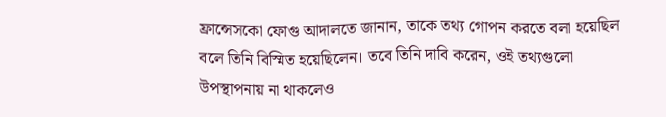ফ্রান্সেসকো ফোগু আদালতে জানান, তাকে তথ্য গোপন করতে বলা হয়েছিল বলে তিনি বিস্মিত হয়েছিলেন। তবে তিনি দাবি করেন, ওই তথ্যগুলো উপস্থাপনায় না থাকলেও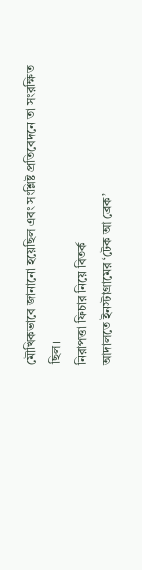মৌখিকভাবে জানানো হয়েছিল এবং সংশ্লিষ্ট প্রতিবেদনে তা সংরক্ষিত ছিল।
নিরাপত্তা ফিচার নিয়ে বিতর্ক
আদালতে ইনস্টাগ্রামের ‘টেক আ ব্রেক’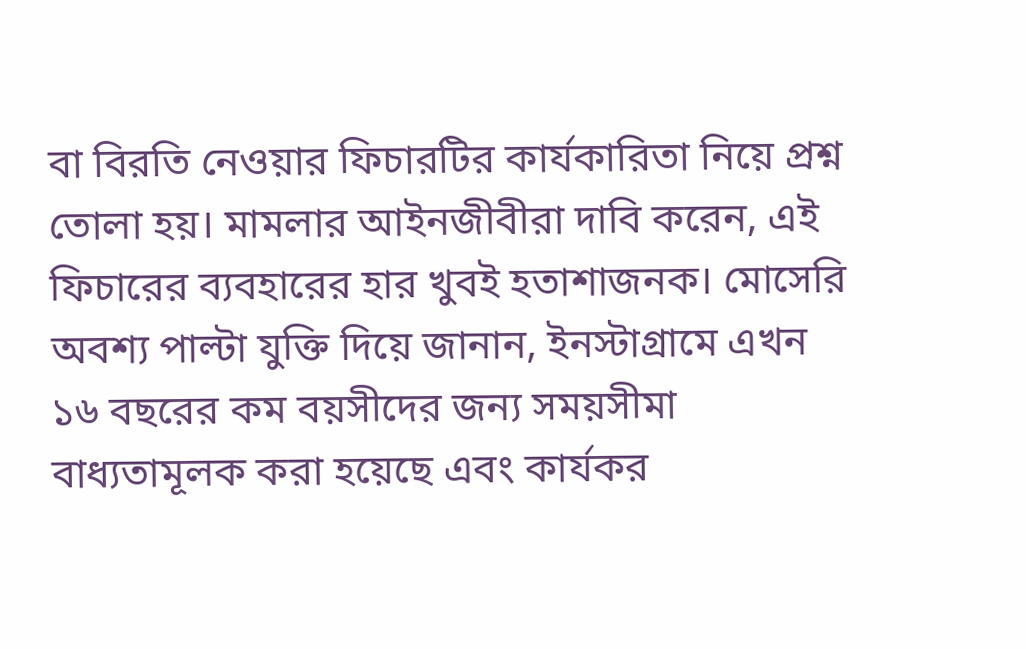বা বিরতি নেওয়ার ফিচারটির কার্যকারিতা নিয়ে প্রশ্ন তোলা হয়। মামলার আইনজীবীরা দাবি করেন, এই ফিচারের ব্যবহারের হার খুবই হতাশাজনক। মোসেরি অবশ্য পাল্টা যুক্তি দিয়ে জানান, ইনস্টাগ্রামে এখন ১৬ বছরের কম বয়সীদের জন্য সময়সীমা বাধ্যতামূলক করা হয়েছে এবং কার্যকর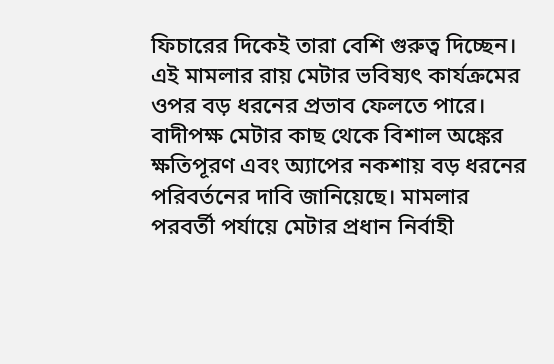ফিচারের দিকেই তারা বেশি গুরুত্ব দিচ্ছেন।
এই মামলার রায় মেটার ভবিষ্যৎ কার্যক্রমের ওপর বড় ধরনের প্রভাব ফেলতে পারে। বাদীপক্ষ মেটার কাছ থেকে বিশাল অঙ্কের ক্ষতিপূরণ এবং অ্যাপের নকশায় বড় ধরনের পরিবর্তনের দাবি জানিয়েছে। মামলার পরবর্তী পর্যায়ে মেটার প্রধান নির্বাহী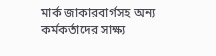মার্ক জাকারবার্গসহ অন্য কর্মকর্তাদের সাক্ষ্য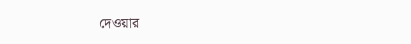দেওয়ার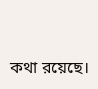কথা রয়েছে।